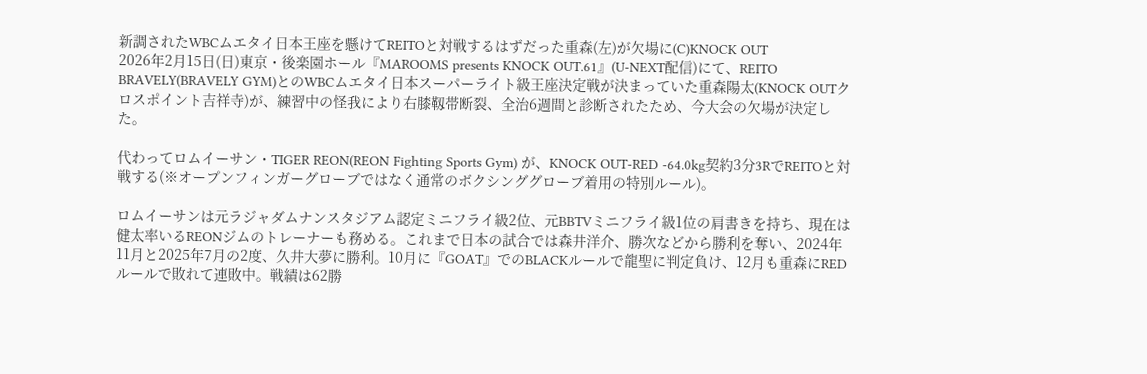新調されたWBCムエタイ日本王座を懸けてREITOと対戦するはずだった重森(左)が欠場に(C)KNOCK OUT
2026年2月15日(日)東京・後楽園ホール『MAROOMS presents KNOCK OUT.61』(U-NEXT配信)にて、REITO BRAVELY(BRAVELY GYM)とのWBCムエタイ日本スーパーライト級王座決定戦が決まっていた重森陽太(KNOCK OUTクロスポイント吉祥寺)が、練習中の怪我により右膝靱帯断裂、全治6週間と診断されたため、今大会の欠場が決定した。

代わってロムイーサン・TIGER REON(REON Fighting Sports Gym) が、KNOCK OUT-RED -64.0kg契約3分3RでREITOと対戦する(※オープンフィンガーグローブではなく通常のボクシンググローブ着用の特別ルール)。

ロムイーサンは元ラジャダムナンスタジアム認定ミニフライ級2位、元BBTVミニフライ級1位の肩書きを持ち、現在は健太率いるREONジムのトレーナーも務める。これまで日本の試合では森井洋介、勝次などから勝利を奪い、2024年11月と2025年7月の2度、久井大夢に勝利。10月に『GOAT』でのBLACKルールで龍聖に判定負け、12月も重森にREDルールで敗れて連敗中。戦績は62勝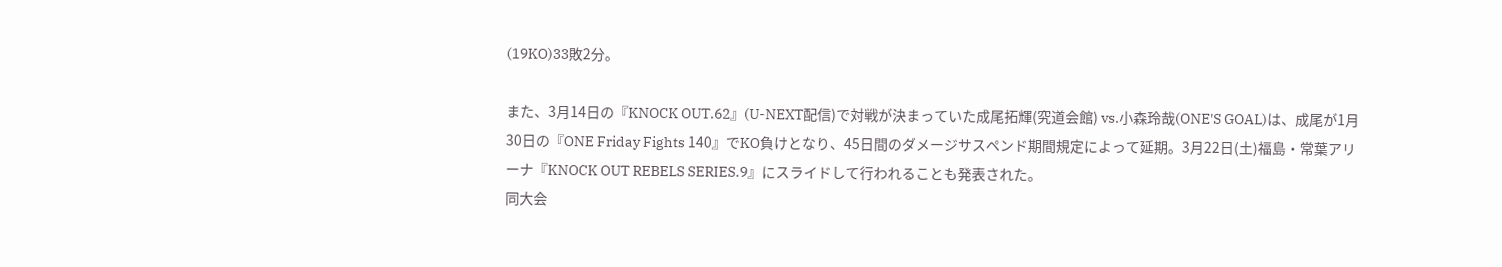(19KO)33敗2分。

また、3月14日の『KNOCK OUT.62』(U-NEXT配信)で対戦が決まっていた成尾拓輝(究道会館) vs.小森玲哉(ONE'S GOAL)は、成尾が1月30日の『ONE Friday Fights 140』でKO負けとなり、45日間のダメージサスペンド期間規定によって延期。3月22日(土)福島・常葉アリーナ『KNOCK OUT REBELS SERIES.9』にスライドして行われることも発表された。
同大会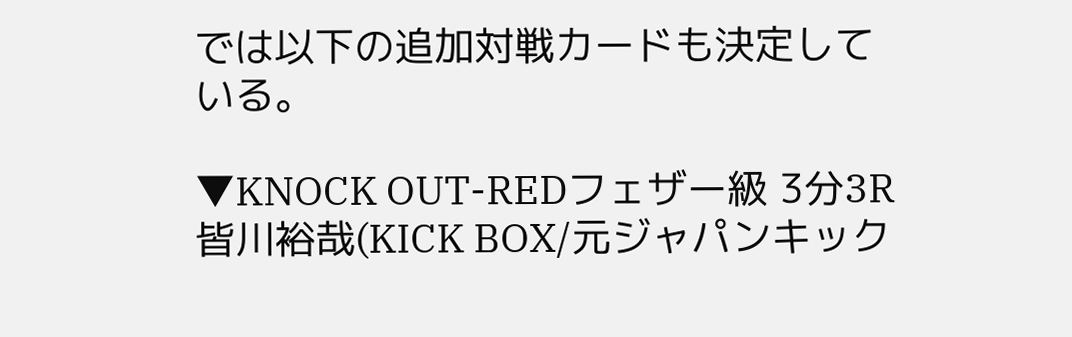では以下の追加対戦カードも決定している。

▼KNOCK OUT-REDフェザー級 3分3R
皆川裕哉(KICK BOX/元ジャパンキック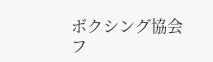ボクシング協会フ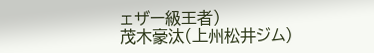ェザー級王者)
茂木豪汰(上州松井ジム)